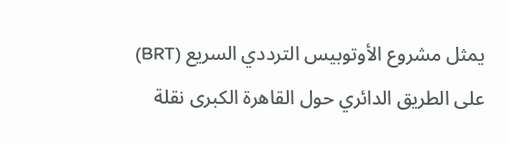يمثل مشروع الأوتوبيس الترددي السريع (BRT) على الطريق الدائري حول القاهرة الكبرى نقلة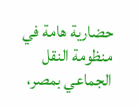حضارية هامة في منظومة النقل الجماعي بمصر،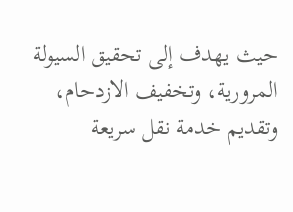حيث يهدف إلى تحقيق السيولة المرورية، وتخفيف الازدحام، وتقديم خدمة نقل سريعة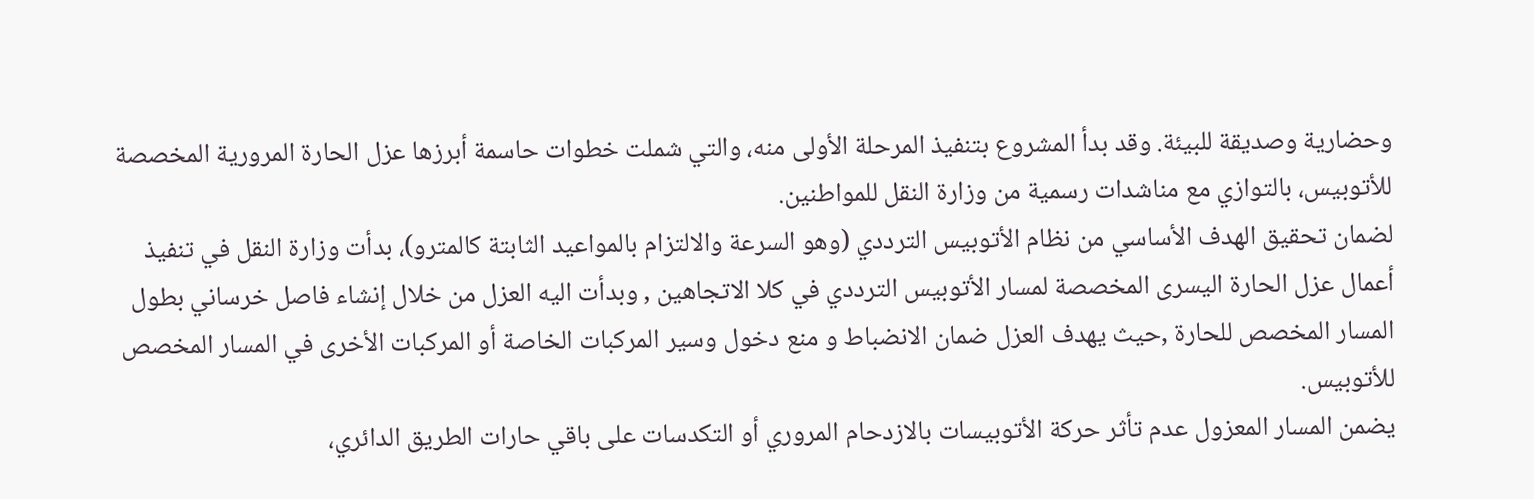وحضارية وصديقة للبيئة. وقد بدأ المشروع بتنفيذ المرحلة الأولى منه، والتي شملت خطوات حاسمة أبرزها عزل الحارة المرورية المخصصة للأتوبيس، بالتوازي مع مناشدات رسمية من وزارة النقل للمواطنين.
لضمان تحقيق الهدف الأساسي من نظام الأتوبيس الترددي (وهو السرعة والالتزام بالمواعيد الثابتة كالمترو)، بدأت وزارة النقل في تنفيذ أعمال عزل الحارة اليسرى المخصصة لمسار الأتوبيس الترددي في كلا الاتجاهين , وبدأت اليه العزل من خلال إنشاء فاصل خرساني بطول المسار المخصص للحارة ,حيث يهدف العزل ضمان الانضباط و منع دخول وسير المركبات الخاصة أو المركبات الأخرى في المسار المخصص للأتوبيس.
يضمن المسار المعزول عدم تأثر حركة الأتوبيسات بالازدحام المروري أو التكدسات على باقي حارات الطريق الدائري،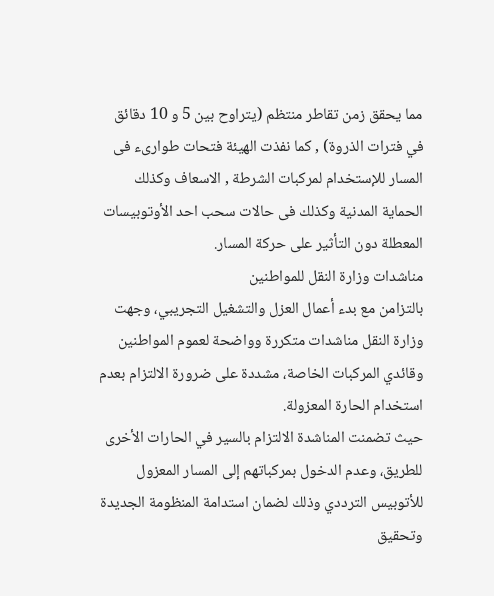مما يحقق زمن تقاطر منتظم (يتراوح بين 5 و 10 دقائق في فترات الذروة) , كما نفذت الهيئة فتحات طوارىء فى المسار للإستخدام لمركبات الشرطة , الاسعاف وكذلك الحماية المدنية وكذلك فى حالات سحب احد الأوتوبيسات المعطلة دون التأثير على حركة المسار.
مناشدات وزارة النقل للمواطنين
بالتزامن مع بدء أعمال العزل والتشغيل التجريبي، وجهت وزارة النقل مناشدات متكررة وواضحة لعموم المواطنين وقائدي المركبات الخاصة، مشددة على ضرورة الالتزام بعدم استخدام الحارة المعزولة.
حيث تضمنت المناشدة الالتزام بالسير في الحارات الأخرى للطريق، وعدم الدخول بمركباتهم إلى المسار المعزول للأتوبيس الترددي وذلك لضمان استدامة المنظومة الجديدة وتحقيق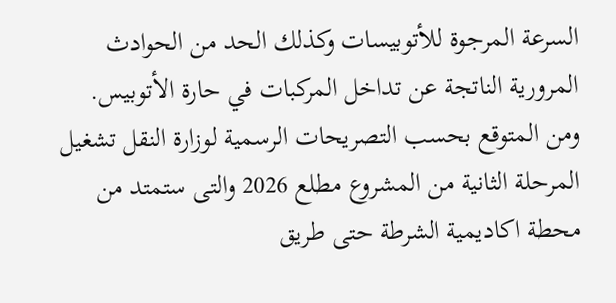السرعة المرجوة للأتوبيسات وكذلك الحد من الحوادث المرورية الناتجة عن تداخل المركبات في حارة الأتوبيس.
ومن المتوقع بحسب التصريحات الرسمية لوزارة النقل تشغيل المرحلة الثانية من المشروع مطلع 2026 والتى ستمتد من محطة اكاديمية الشرطة حتى طريق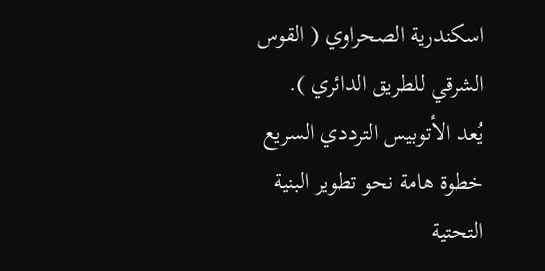اسكندرية الصحراوي ( القوس الشرقي للطريق الدائري ).
يُعد الأتوبيس الترددي السريع خطوة هامة نحو تطوير البنية التحتية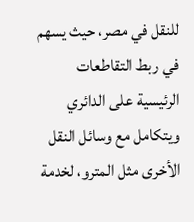للنقل في مصر، حيث يسهم في ربط التقاطعات الرئيسية على الدائري ويتكامل مع وسائل النقل الأخرى مثل المترو، لخدمة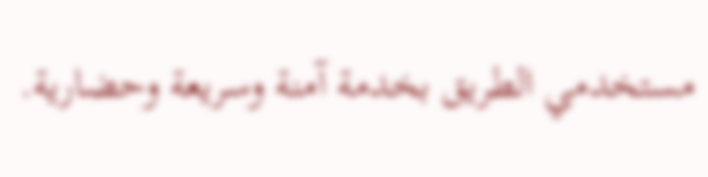مستخدمي الطريق بخدمة آمنة وسريعة وحضارية.